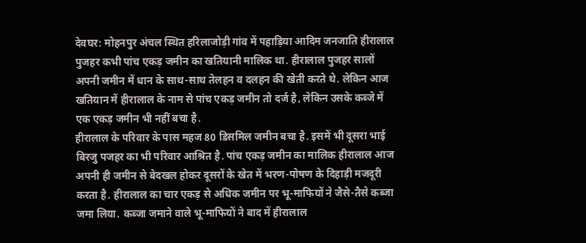देवघर: मोहनपुर अंचल स्थित हरिलाजोड़ी गांव में पहाड़िया आदिम जनजाति हीरालाल पुजहर कभी पांच एकड़ जमीन का खतियानी मालिक था. हीरालाल पुजहर सालों अपनी जमीन में धान के साथ-साथ तेलहन व दलहन की खेती करते थे. लेकिन आज खतियान में हीरालाल के नाम से पांच एकड़ जमीन तो दर्ज है, लेकिन उसके कब्जे में एक एकड़ जमीन भी नहीं बचा है.
हीरालाल के परिवार के पास महज 80 डिसमिल जमीन बचा है. इसमें भी दूसरा भाई बिरजु पजहर का भी परिवार आश्रित है. पांच एकड़ जमीन का मालिक हीरालाल आज अपनी ही जमीन से बेदखल होकर दूसरों के खेत में भरण-पोषण के दिहाड़ी मजदूरी करता है. हीरालाल का चार एकड़ से अधिक जमीन पर भू-माफियों ने जैसे-तैसे कब्जा जमा लिया. कब्जा जमाने वाले भू-माफियों ने बाद में हीरालाल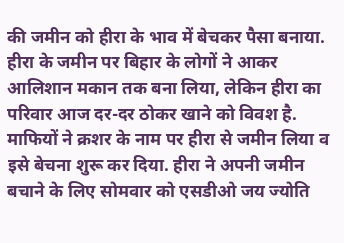की जमीन को हीरा के भाव में बेचकर पैसा बनाया.
हीरा के जमीन पर बिहार के लोगों ने आकर आलिशान मकान तक बना लिया, लेकिन हीरा का परिवार आज दर-दर ठोकर खाने को विवश है. माफियों ने क्रशर के नाम पर हीरा से जमीन लिया व इसे बेचना शुरू कर दिया. हीरा ने अपनी जमीन बचाने के लिए सोमवार को एसडीओ जय ज्योति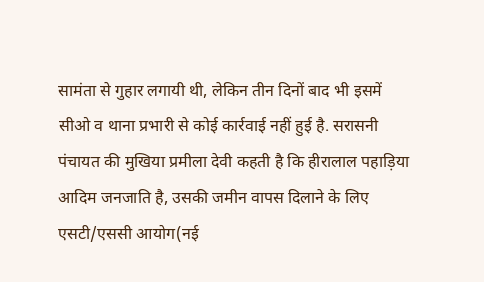सामंता से गुहार लगायी थी, लेकिन तीन दिनों बाद भी इसमें सीओ व थाना प्रभारी से कोई कार्रवाई नहीं हुई है. सरासनी पंचायत की मुखिया प्रमीला देवी कहती है कि हीरालाल पहाड़िया आदिम जनजाति है, उसकी जमीन वापस दिलाने के लिए एसटी/एससी आयोग(नई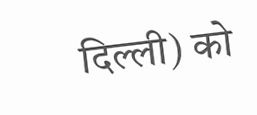दिल्ली) को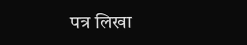पत्र लिखा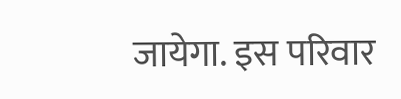जायेगा. इस परिवार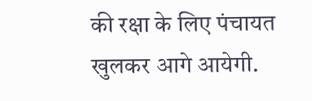की रक्षा के लिए पंचायत खुलकर आगे आयेगी.